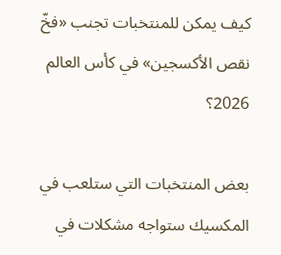كيف يمكن للمنتخبات تجنب «فخّ نقص الأكسجين» في كأس العالم 2026؟

بعض المنتخبات التي ستلعب في المكسيك ستواجه مشكلات في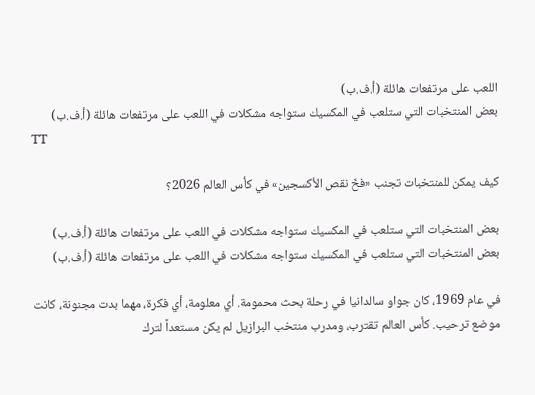اللعب على مرتفعات هائلة (أ.ف.ب)
بعض المنتخبات التي ستلعب في المكسيك ستواجه مشكلات في اللعب على مرتفعات هائلة (أ.ف.ب)
TT

كيف يمكن للمنتخبات تجنب «فخّ نقص الأكسجين» في كأس العالم 2026؟

بعض المنتخبات التي ستلعب في المكسيك ستواجه مشكلات في اللعب على مرتفعات هائلة (أ.ف.ب)
بعض المنتخبات التي ستلعب في المكسيك ستواجه مشكلات في اللعب على مرتفعات هائلة (أ.ف.ب)

في عام 1969، كان جواو سالدانيا في رحلة بحث محمومة. أي معلومة، أي فكرة، مهما بدت مجنونة، كانت موضع ترحيب. كأس العالم تقترب، ومدرب منتخب البرازيل لم يكن مستعداً لترك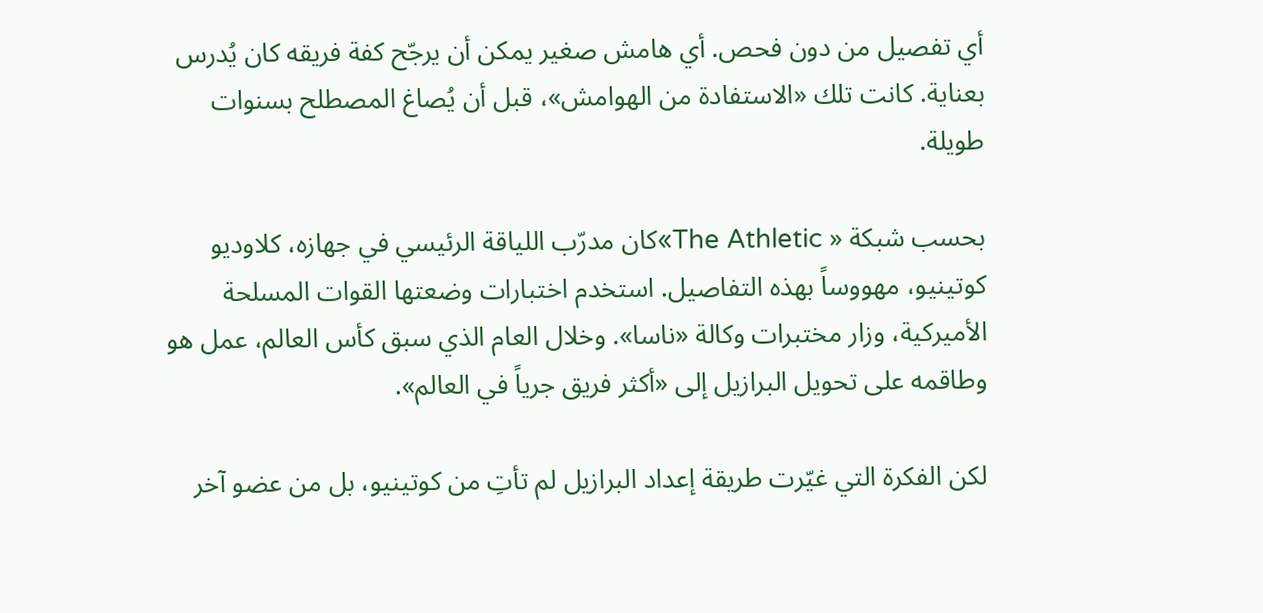أي تفصيل من دون فحص. أي هامش صغير يمكن أن يرجّح كفة فريقه كان يُدرس بعناية. كانت تلك «الاستفادة من الهوامش»، قبل أن يُصاغ المصطلح بسنوات طويلة.

بحسب شبكة « The Athletic»كان مدرّب اللياقة الرئيسي في جهازه، كلاوديو كوتينيو، مهووساً بهذه التفاصيل. استخدم اختبارات وضعتها القوات المسلحة الأميركية، وزار مختبرات وكالة «ناسا». وخلال العام الذي سبق كأس العالم، عمل هو وطاقمه على تحويل البرازيل إلى «أكثر فريق جرياً في العالم».

لكن الفكرة التي غيّرت طريقة إعداد البرازيل لم تأتِ من كوتينيو، بل من عضو آخر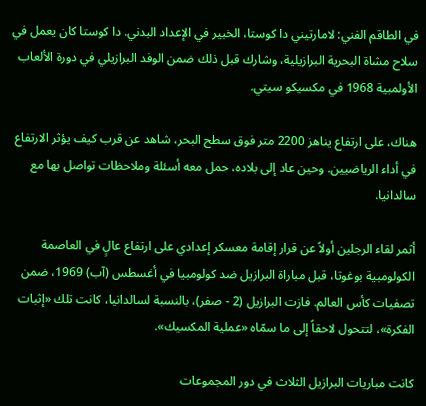في الطاقم الفني: لامارتيني دا كوستا، الخبير في الإعداد البدني. دا كوستا كان يعمل في سلاح مشاة البحرية البرازيلية، وشارك قبل ذلك ضمن الوفد البرازيلي في دورة الألعاب الأولمبية 1968 في مكسيكو سيتي.

هناك، على ارتفاع يناهز 2200 متر فوق سطح البحر، شاهد عن قرب كيف يؤثر الارتفاع في أداء الرياضيين. وحين عاد إلى بلاده، حمل معه أسئلة وملاحظات تواصل بها مع سالدانيا.

أثمر لقاء الرجلين أولاً عن قرار إقامة معسكر إعدادي على ارتفاع عالٍ في العاصمة الكولومبية بوغوتا، قبل مباراة البرازيل ضد كولومبيا في أغسطس (آب) 1969، ضمن تصفيات كأس العالم. فازت البرازيل (2 - صفر)، بالنسبة لسالدانيا، كانت تلك «إثبات الفكرة»، لتتحول لاحقاً إلى ما سمّاه «عملية المكسيك».

كانت مباريات البرازيل الثلاث في دور المجموعات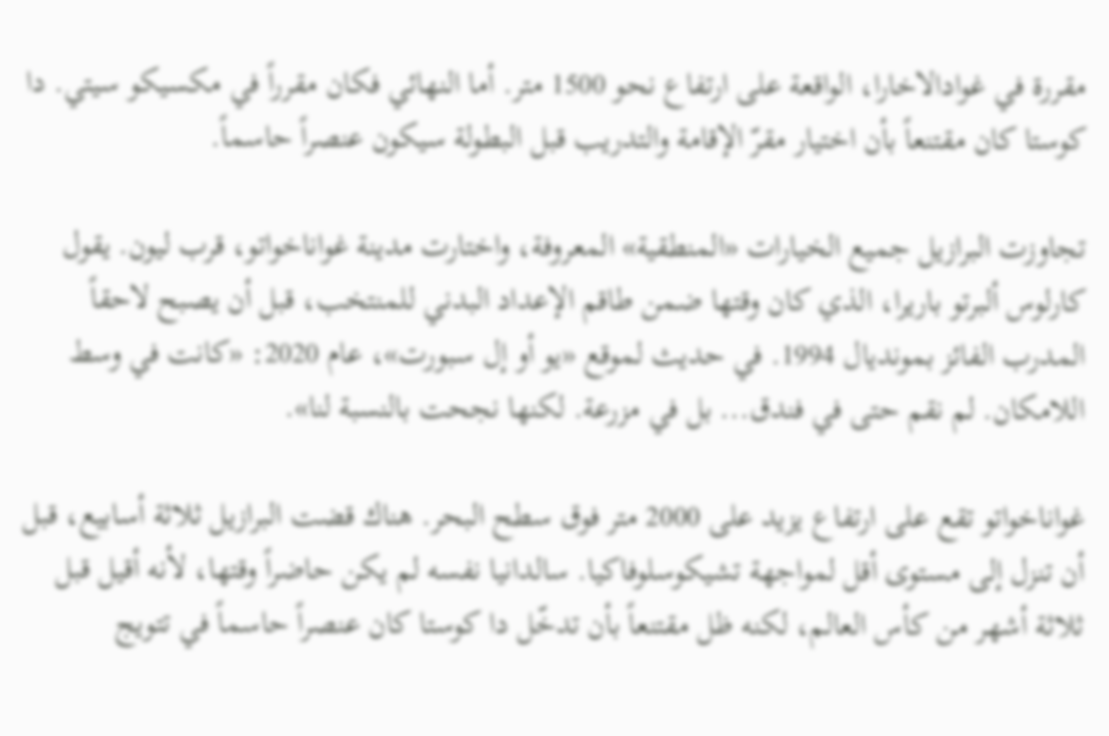مقررة في غوادالاخارا، الواقعة على ارتفاع نحو 1500 متر. أما النهائي فكان مقرراً في مكسيكو سيتي. دا كوستا كان مقتنعاً بأن اختيار مقرّ الإقامة والتدريب قبل البطولة سيكون عنصراً حاسماً.

تجاوزت البرازيل جميع الخيارات «المنطقية» المعروفة، واختارت مدينة غواناخواتو، قرب ليون. يقول كارلوس ألبرتو باريرا، الذي كان وقتها ضمن طاقم الإعداد البدني للمنتخب، قبل أن يصبح لاحقاً المدرب الفائز بمونديال 1994. في حديث لموقع «يو أو إل سبورت»، عام 2020: «كانت في وسط اللامكان. لم نقم حتى في فندق... بل في مزرعة. لكنها نجحت بالنسبة لنا».

غواناخواتو تقع على ارتفاع يزيد على 2000 متر فوق سطح البحر. هناك قضت البرازيل ثلاثة أسابيع، قبل أن تنزل إلى مستوى أقل لمواجهة تشيكوسلوفاكيا. سالدانيا نفسه لم يكن حاضراً وقتها، لأنه أقيل قبل ثلاثة أشهر من كأس العالم، لكنه ظل مقتنعاً بأن تدخّل دا كوستا كان عنصراً حاسماً في تتويج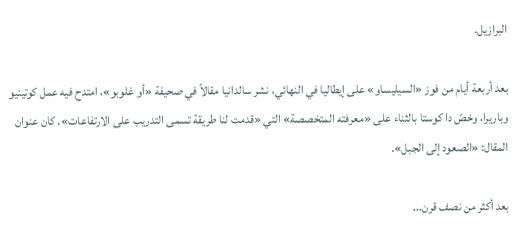البرازيل.

بعد أربعة أيام من فوز «السيليساو» على إيطاليا في النهائي، نشر سالدانيا مقالاً في صحيفة «أو غلوبو»، امتدح فيه عمل كوتينيو وباريرا، وخصّ دا كوستا بالثناء على «معرفته المتخصصة» التي «قدمت لنا طريقة تسمى التدريب على الارتفاعات». كان عنوان المقال: «الصعود إلى الجبل».

بعد أكثر من نصف قرن...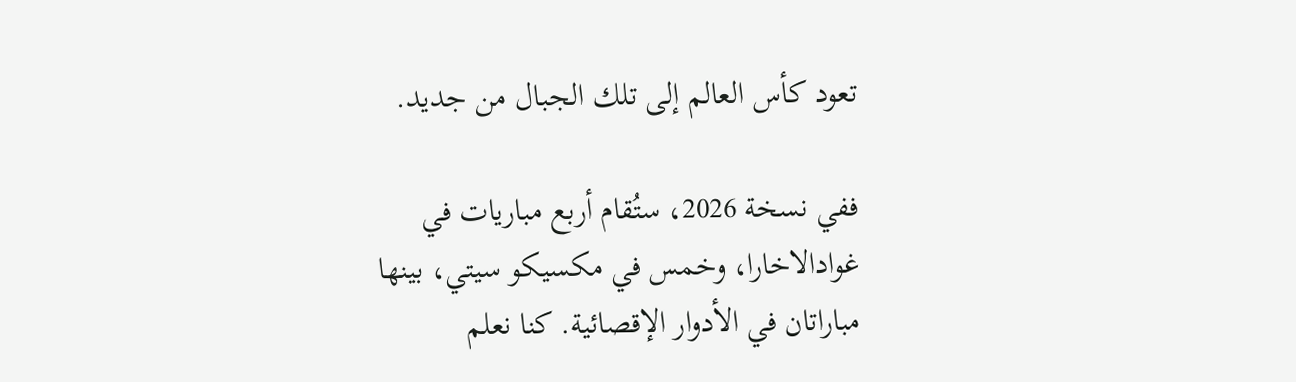تعود كأس العالم إلى تلك الجبال من جديد.

ففي نسخة 2026، ستُقام أربع مباريات في غوادالاخارا، وخمس في مكسيكو سيتي، بينها مباراتان في الأدوار الإقصائية. كنا نعلم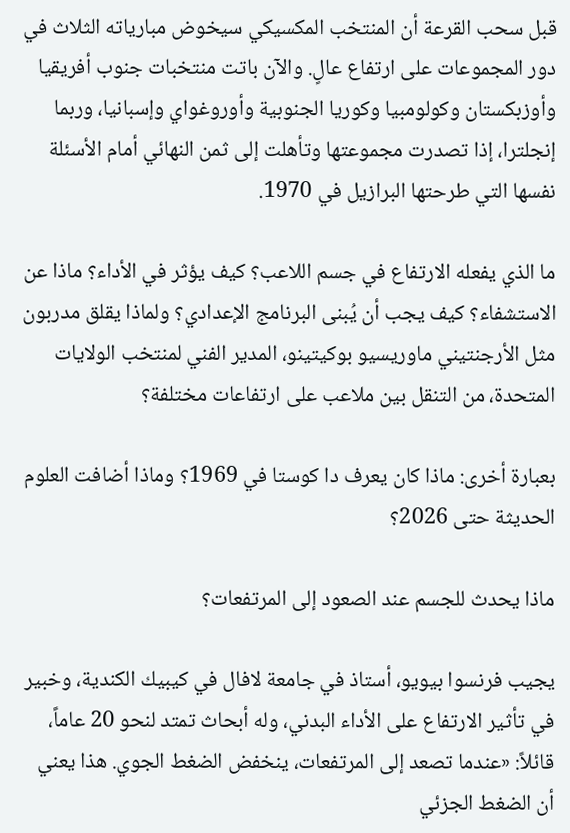قبل سحب القرعة أن المنتخب المكسيكي سيخوض مبارياته الثلاث في دور المجموعات على ارتفاع عالٍ. والآن باتت منتخبات جنوب أفريقيا وأوزبكستان وكولومبيا وكوريا الجنوبية وأوروغواي وإسبانيا، وربما إنجلترا، إذا تصدرت مجموعتها وتأهلت إلى ثمن النهائي أمام الأسئلة نفسها التي طرحتها البرازيل في 1970.

ما الذي يفعله الارتفاع في جسم اللاعب؟ كيف يؤثر في الأداء؟ ماذا عن الاستشفاء؟ كيف يجب أن يُبنى البرنامج الإعدادي؟ ولماذا يقلق مدربون مثل الأرجنتيني ماوريسيو بوكيتينو، المدير الفني لمنتخب الولايات المتحدة، من التنقل بين ملاعب على ارتفاعات مختلفة؟

بعبارة أخرى: ماذا كان يعرف دا كوستا في 1969؟ وماذا أضافت العلوم الحديثة حتى 2026؟

ماذا يحدث للجسم عند الصعود إلى المرتفعات؟

يجيب فرنسوا بيويو، أستاذ في جامعة لافال في كيبيك الكندية، وخبير في تأثير الارتفاع على الأداء البدني، وله أبحاث تمتد لنحو 20 عاماً، قائلاً: «عندما تصعد إلى المرتفعات، ينخفض الضغط الجوي. هذا يعني أن الضغط الجزئي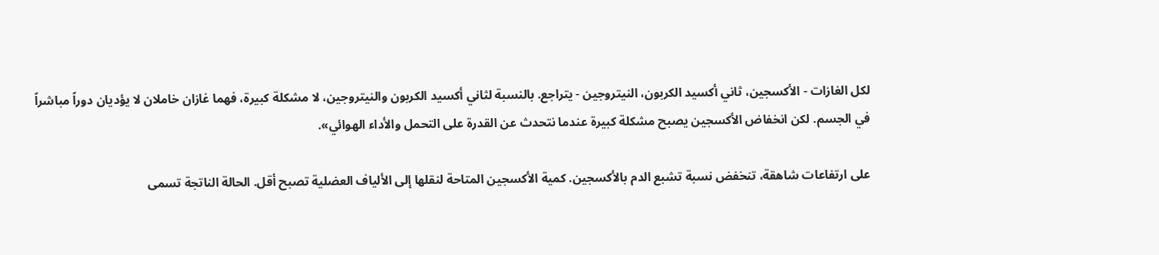لكل الغازات - الأكسجين، ثاني أكسيد الكربون، النيتروجين - يتراجع. بالنسبة لثاني أكسيد الكربون والنيتروجين، لا مشكلة كبيرة، فهما غازان خاملان لا يؤديان دوراً مباشراً في الجسم. لكن انخفاض الأكسجين يصبح مشكلة كبيرة عندما نتحدث عن القدرة على التحمل والأداء الهوائي».

على ارتفاعات شاهقة، تنخفض نسبة تشبع الدم بالأكسجين. كمية الأكسجين المتاحة لنقلها إلى الألياف العضلية تصبح أقل. الحالة الناتجة تسمى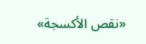«نقص الأكسجة»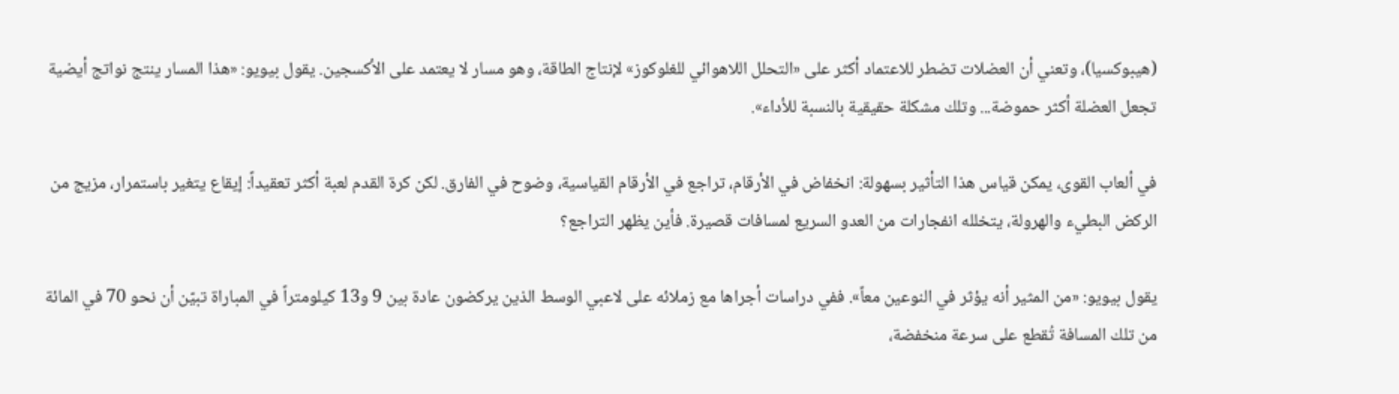(هيبوكسيا)، وتعني أن العضلات تضطر للاعتماد أكثر على «التحلل اللاهوائي للغلوكوز» لإنتاج الطاقة، وهو مسار لا يعتمد على الأكسجين. يقول بيويو: «هذا المسار ينتج نواتج أيضية تجعل العضلة أكثر حموضة... وتلك مشكلة حقيقية بالنسبة للأداء».

في ألعاب القوى، يمكن قياس هذا التأثير بسهولة: انخفاض في الأرقام، تراجع في الأرقام القياسية، وضوح في الفارق. لكن كرة القدم لعبة أكثر تعقيداً: إيقاع يتغير باستمرار، مزيج من الركض البطيء والهرولة، يتخلله انفجارات من العدو السريع لمسافات قصيرة. فأين يظهر التراجع؟

يقول بيويو: «من المثير أنه يؤثر في النوعين معاً». ففي دراسات أجراها مع زملائه على لاعبي الوسط الذين يركضون عادة بين 9 و13 كيلومتراً في المباراة تبيّن أن نحو 70 في المائة من تلك المسافة تُقطع على سرعة منخفضة،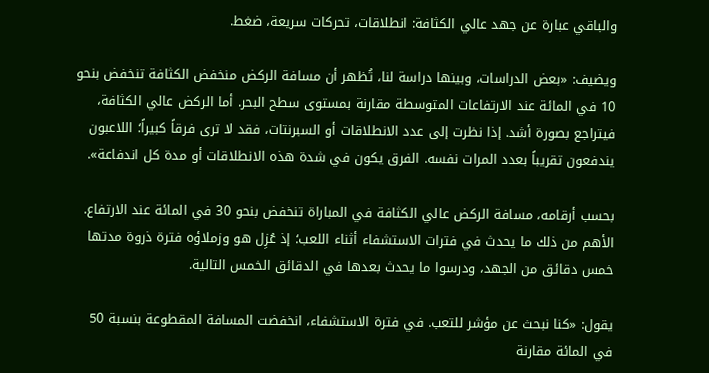والباقي عبارة عن جهد عالي الكثافة: انطلاقات، تحركات سريعة، ضغط.

ويضيف: «بعض الدراسات، وبينها دراسة لنا، تُظهر أن مسافة الركض منخفض الكثافة تنخفض بنحو 10 في المائة عند الارتفاعات المتوسطة مقارنة بمستوى سطح البحر. أما الركض عالي الكثافة، فيتراجع بصورة أشد. إذا نظرت إلى عدد الانطلاقات أو السبرنتات، فقد لا ترى فرقاً كبيراً؛ اللاعبون يندفعون تقريباً بعدد المرات نفسه. الفرق يكون في شدة هذه الانطلاقات أو مدة كل اندفاعة».

بحسب أرقامه، مسافة الركض عالي الكثافة في المباراة تنخفض بنحو 30 في المائة عند الارتفاع. الأهم من ذلك ما يحدث في فترات الاستشفاء أثناء اللعب؛ إذ عُزِل هو وزملاؤه فترة ذروة مدتها خمس دقائق من الجهد، ودرسوا ما يحدث بعدها في الدقائق الخمس التالية.

يقول: «كنا نبحث عن مؤشر للتعب. في فترة الاستشفاء، انخفضت المسافة المقطوعة بنسبة 50 في المائة مقارنة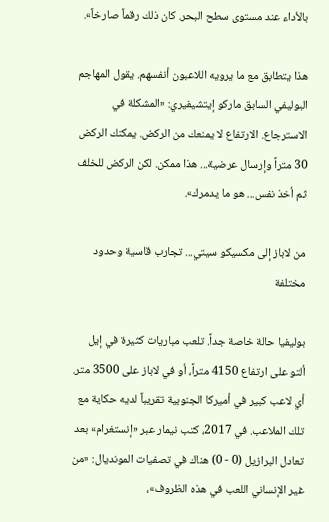بالأداء عند مستوى سطح البحر. كان ذلك رقماً صارخاً».

هذا يتطابق مع ما يرويه اللاعبون أنفسهم. يقول المهاجم البوليفي السابق ماركو إيتشيفيري: «المشكلة في الاسترجاع. الارتفاع لا يمنعك من الركض. يمكنك الركض 30 متراً وإرسال عرضية... هذا ممكن. لكن الركض للخلف ثم أخذ نفس... هو ما يدمرك».

من لاباز إلى مكسيكو سيتي... تجارب قاسية وحدود مختلفة

بوليفيا حالة خاصة جداً. تلعب مباريات كثيرة في إيل ألتو على ارتفاع 4150 متراً، أو في لاباز على 3500 متر. أي لاعب كبير في أميركا الجنوبية تقريباً لديه حكاية مع تلك الملاعب. في 2017، كتب نيمار عبر «إنستغرام» بعد تعادل البرازيل (0 - 0) هناك في تصفيات المونديال: «من غير الإنساني اللعب في هذه الظروف»،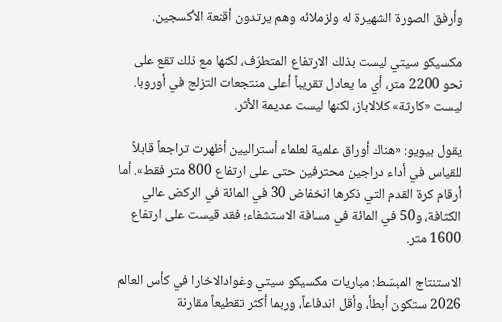وأرفق الصورة الشهيرة له ولزملائه وهم يرتدون أقنعة الأكسجين.

مكسيكو سيتي ليست بذلك الارتفاع المتطرّف، لكنها مع ذلك تقع على نحو 2200 متر، أي ما يعادل تقريباً أعلى منتجعات التزلج في أوروبا. ليست «كارثة» كلالاباز، لكنها ليست عديمة الأثر.

يقول بيويو: «هناك أوراق علمية لعلماء أستراليين أظهرت تراجعاً قابلاً للقياس في أداء دراجين محترفين حتى على ارتفاع 800 متر فقط». أما أرقام كرة القدم التي ذكرها انخفاض 30 في المائة في الركض عالي الكثافة، و50 في المائة في مسافة الاستشفاء؛ فقد قيست على ارتفاع 1600 متر.

الاستنتاج المبسّط: مباريات مكسيكو سيتي وغوادالاخارا في كأس العالم 2026 ستكون أبطأ، وأقل اندفاعاً، وربما أكثر تقطيعاً مقارنة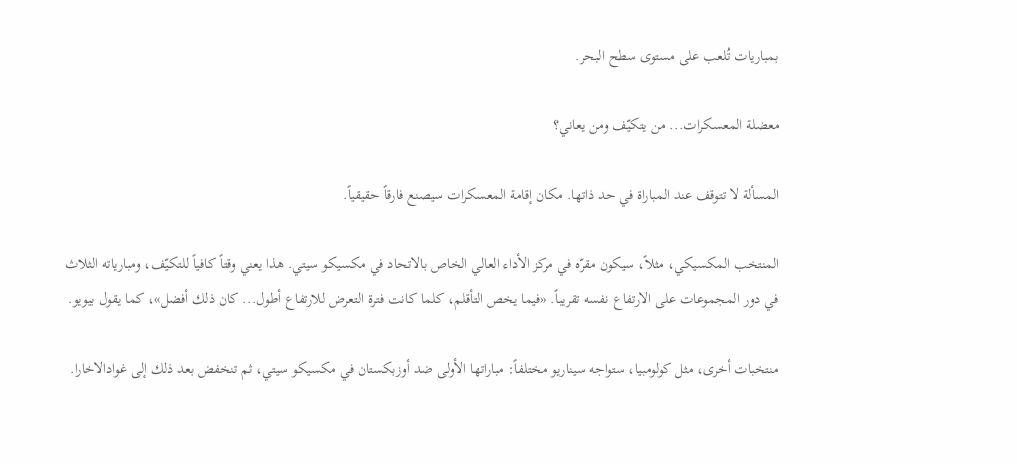بمباريات تُلعب على مستوى سطح البحر.

معضلة المعسكرات... من يتكيّف ومن يعاني؟

المسألة لا تتوقف عند المباراة في حد ذاتها. مكان إقامة المعسكرات سيصنع فارقاً حقيقياً.

المنتخب المكسيكي، مثلاً، سيكون مقرّه في مركز الأداء العالي الخاص بالاتحاد في مكسيكو سيتي. هذا يعني وقتاً كافياً للتكيّف، ومبارياته الثلاث في دور المجموعات على الارتفاع نفسه تقريباً. «فيما يخص التأقلم، كلما كانت فترة التعرض للارتفاع أطول... كان ذلك أفضل»، كما يقول بيويو.

منتخبات أخرى، مثل كولومبيا، ستواجه سيناريو مختلفاً: مباراتها الأولى ضد أوزبكستان في مكسيكو سيتي، ثم تنخفض بعد ذلك إلى غوادالاخارا.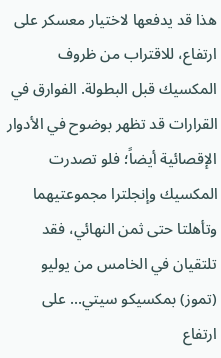هذا قد يدفعها لاختيار معسكر على ارتفاع، للاقتراب من ظروف المكسيك قبل البطولة. الفوارق في القرارات قد تظهر بوضوح في الأدوار الإقصائية أيضاً؛ فلو تصدرت المكسيك وإنجلترا مجموعتيهما وتأهلتا حتى ثمن النهائي، فقد تلتقيان في الخامس من يوليو (تموز) بمكسيكو سيتي... على ارتفاع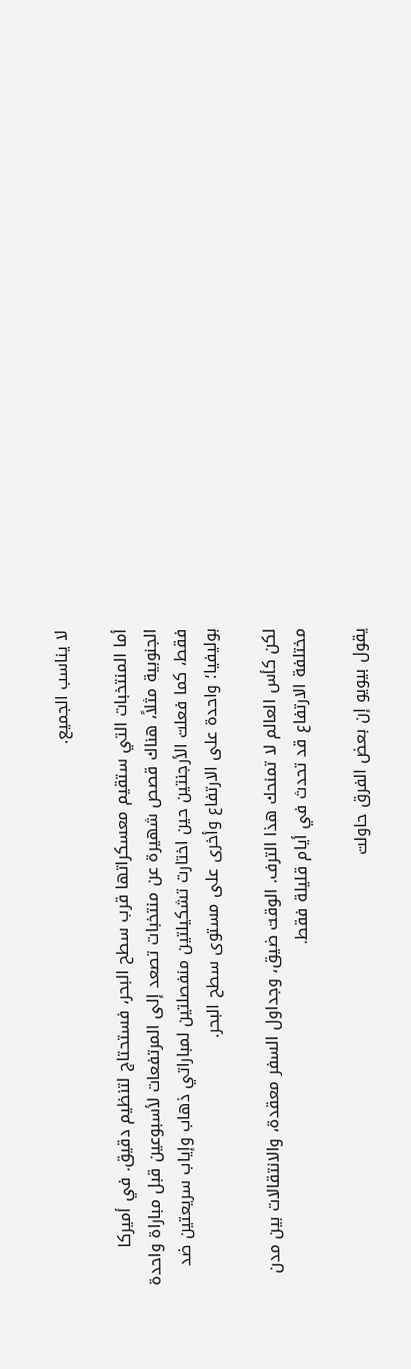لا يناسب الجميع.

أما المنتخبات التي ستقيم معسكراتها قرب سطح البحر، فستحتاج لتنظيم دقيق. في أميركا الجنوبية مثلاً، هناك قصص شهيرة عن منتخبات تصعد إلى المرتفعات لأسبوعين قبل مباراة واحدة فقط، كما فعلت الأرجنتين حين اختارت تشكيلتين منفصلتين لمباراتي ذهاب وإياب سريعتين ضد بوليفيا؛ واحدة على الارتفاع وأخرى على مستوى سطح البحر.

لكن كأس العالم لا تمنحك هذا الترف. الوقت ضيق، وجداول السفر معقدة، والانتقالات بين مدن مختلفة الارتفاع قد تحدث في أيام قليلة فقط.

يقول بيويو إن بعض الفرق حاولت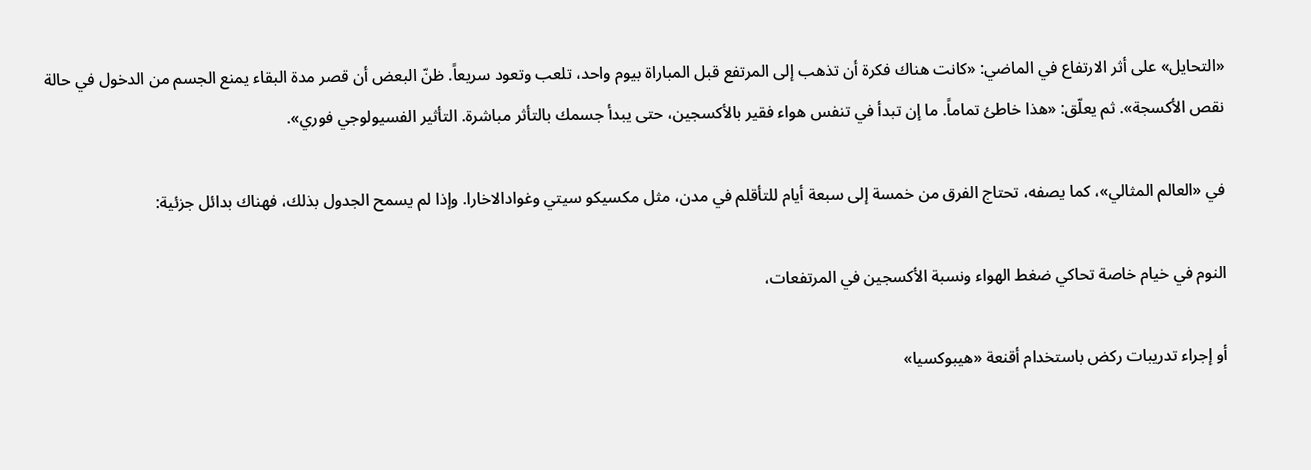«التحايل» على أثر الارتفاع في الماضي: «كانت هناك فكرة أن تذهب إلى المرتفع قبل المباراة بيوم واحد، تلعب وتعود سريعاً. ظنّ البعض أن قصر مدة البقاء يمنع الجسم من الدخول في حالة نقص الأكسجة». ثم يعلّق: «هذا خاطئ تماماً. ما إن تبدأ في تنفس هواء فقير بالأكسجين، حتى يبدأ جسمك بالتأثر مباشرة. التأثير الفسيولوجي فوري».

في «العالم المثالي»، كما يصفه، تحتاج الفرق من خمسة إلى سبعة أيام للتأقلم في مدن، مثل مكسيكو سيتي وغوادالاخارا. وإذا لم يسمح الجدول بذلك، فهناك بدائل جزئية:

النوم في خيام خاصة تحاكي ضغط الهواء ونسبة الأكسجين في المرتفعات،

أو إجراء تدريبات ركض باستخدام أقنعة «هيبوكسيا»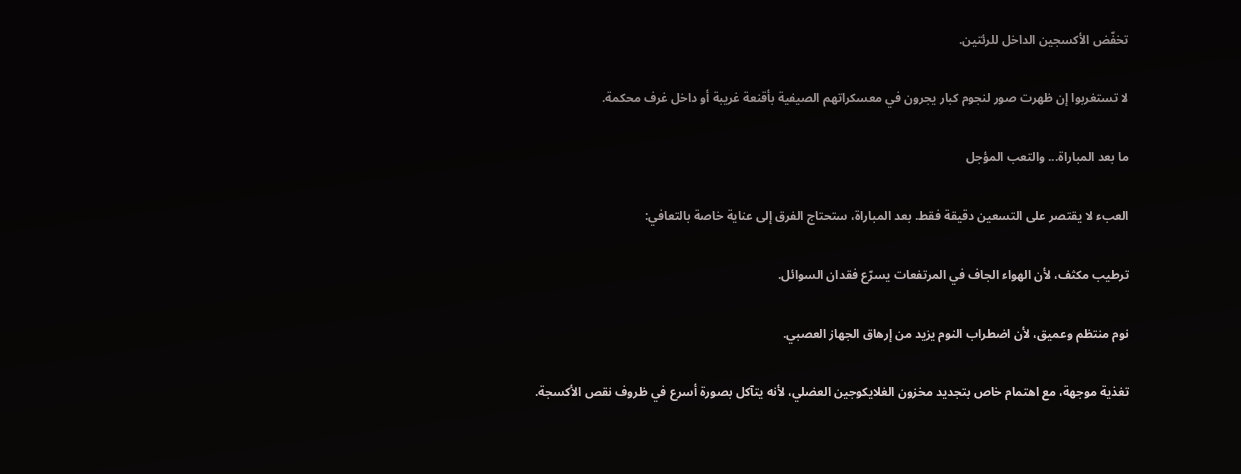تخفّض الأكسجين الداخل للرئتين.

لا تستغربوا إن ظهرت صور لنجوم كبار يجرون في معسكراتهم الصيفية بأقنعة غريبة أو داخل غرف محكمة.

ما بعد المباراة... والتعب المؤجل

العبء لا يقتصر على التسعين دقيقة فقط. بعد المباراة، ستحتاج الفرق إلى عناية خاصة بالتعافي:

ترطيب مكثف، لأن الهواء الجاف في المرتفعات يسرّع فقدان السوائل.

نوم منتظم وعميق، لأن اضطراب النوم يزيد من إرهاق الجهاز العصبي.

تغذية موجهة، مع اهتمام خاص بتجديد مخزون الغلايكوجين العضلي، لأنه يتآكل بصورة أسرع في ظروف نقص الأكسجة.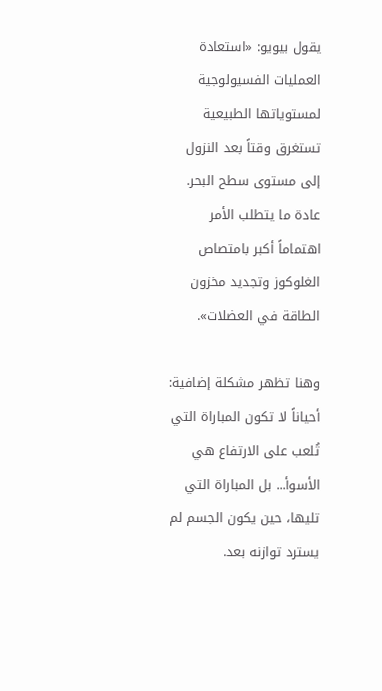يقول بيويو: «استعادة العمليات الفسيولوجية لمستوياتها الطبيعية تستغرق وقتاً بعد النزول إلى مستوى سطح البحر. عادة ما يتطلب الأمر اهتماماً أكبر بامتصاص الغلوكوز وتجديد مخزون الطاقة في العضلات».

وهنا تظهر مشكلة إضافية: أحياناً لا تكون المباراة التي تُلعب على الارتفاع هي الأسوأ... بل المباراة التي تليها، حين يكون الجسم لم يسترد توازنه بعد.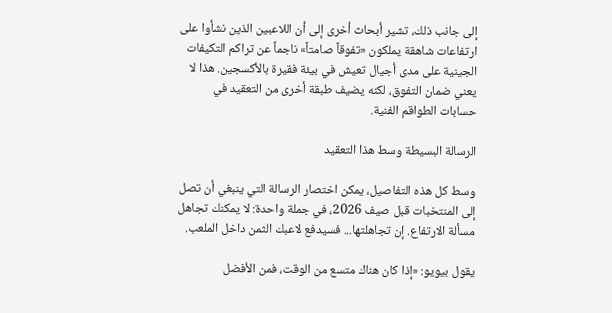إلى جانب ذلك، تشير أبحاث أخرى إلى أن اللاعبين الذين نشأوا على ارتفاعات شاهقة يملكون «تفوقاً صامتاً» ناجماً عن تراكم التكيفات الجينية على مدى أجيال تعيش في بيئة فقيرة بالأكسجين. هذا لا يعني ضمان التفوق، لكنه يضيف طبقة أخرى من التعقيد في حسابات الطواقم الفنية.

الرسالة البسيطة وسط هذا التعقيد

وسط كل هذه التفاصيل، يمكن اختصار الرسالة التي ينبغي أن تصل إلى المنتخبات قبل صيف 2026، في جملة واحدة: لا يمكنك تجاهل مسألة الارتفاع. إن تجاهلتها... فسيدفع لاعبك الثمن داخل الملعب.

يقول بيويو: «إذا كان هناك متسع من الوقت، فمن الأفضل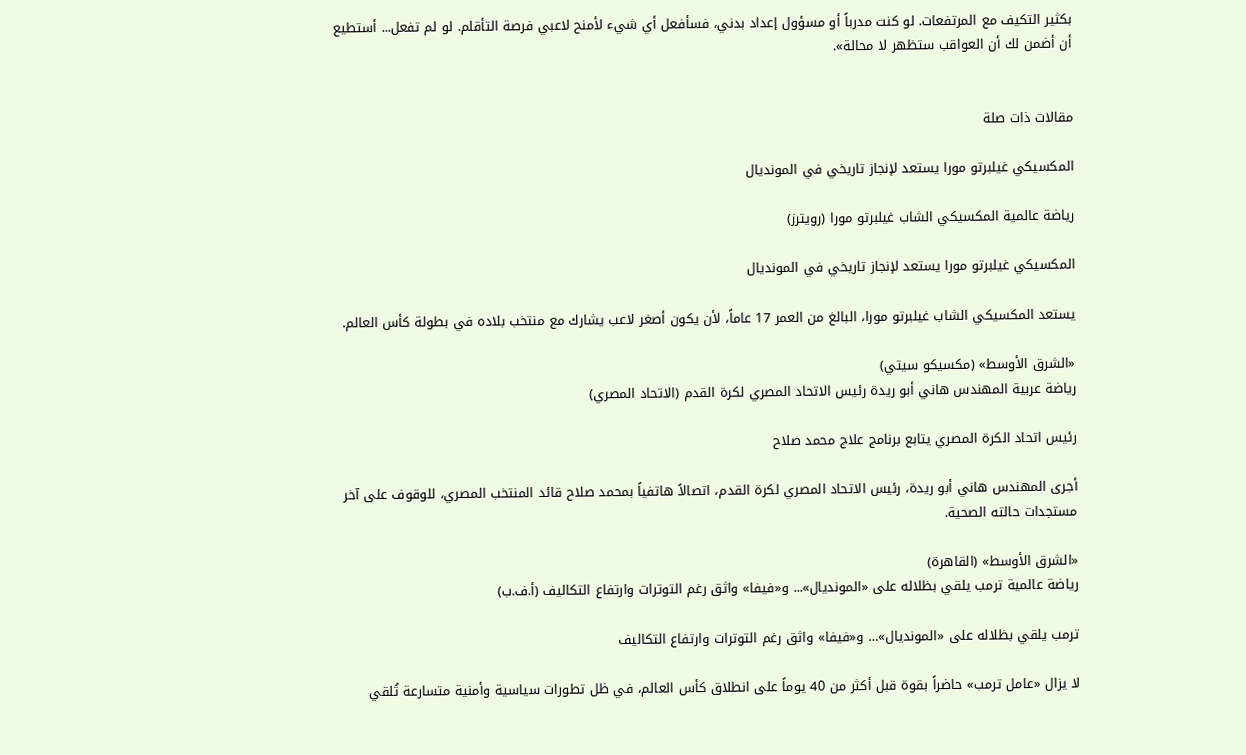بكثير التكيف مع المرتفعات. لو كنت مدرباً أو مسؤول إعداد بدني، فسأفعل أي شيء لأمنح لاعبي فرصة التأقلم. لو لم تفعل... أستطيع أن أضمن لك أن العواقب ستظهر لا محالة».


مقالات ذات صلة

المكسيكي غيلبرتو مورا يستعد لإنجاز تاريخي في المونديال

رياضة عالمية المكسيكي الشاب غيلبرتو مورا (رويترز)

المكسيكي غيلبرتو مورا يستعد لإنجاز تاريخي في المونديال

يستعد المكسيكي الشاب غيلبرتو مورا، البالغ من العمر 17 عاماً، لأن يكون أصغر لاعب يشارك مع منتخب بلاده في بطولة كأس العالم.

«الشرق الأوسط» (مكسيكو سيتي)
رياضة عربية المهندس هاني أبو ريدة رئيس الاتحاد المصري لكرة القدم (الاتحاد المصري)

رئيس اتحاد الكرة المصري يتابع برنامج علاج محمد صلاح

أجرى المهندس هاني أبو ريدة، رئيس الاتحاد المصري لكرة القدم، اتصالاً هاتفياً بمحمد صلاح قائد المنتخب المصري، للوقوف على آخر مستجدات حالته الصحية.

«الشرق الأوسط» (القاهرة)
رياضة عالمية ترمب يلقي بظلاله على «المونديال»... و«فيفا» واثق رغم التوترات وارتفاع التكاليف (أ.ف.ب)

ترمب يلقي بظلاله على «المونديال»… و«فيفا» واثق رغم التوترات وارتفاع التكاليف

لا يزال «عامل ترمب» حاضراً بقوة قبل أكثر من 40 يوماً على انطلاق كأس العالم، في ظل تطورات سياسية وأمنية متسارعة تُلقي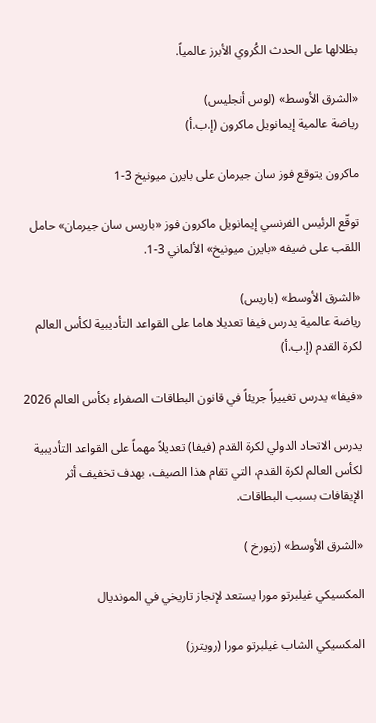بظلالها على الحدث الكُروي الأبرز عالمياً.

«الشرق الأوسط» (لوس أنجليس)
رياضة عالمية إيمانويل ماكرون (إ.ب.أ)

ماكرون يتوقع فوز سان جيرمان على بايرن ميونيخ 3-1

توقّع الرئيس الفرنسي إيمانويل ماكرون فوز «باريس سان جيرمان» حامل اللقب على ضيفه «بايرن ميونيخ» الألماني 3-1.

«الشرق الأوسط» (باريس)
رياضة عالمية يدرس فيفا تعديلا هاما على القواعد التأديبية لكأس العالم لكرة القدم (إ.ب.أ)

«فيفا» يدرس تغييراً جريئاً في قانون البطاقات الصفراء بكأس العالم 2026

يدرس الاتحاد الدولي لكرة القدم (فيفا) تعديلاً مهماً على القواعد التأديبية لكأس العالم لكرة القدم، التي تقام هذا الصيف، بهدف تخفيف أثر الإيقافات بسبب البطاقات.

«الشرق الأوسط» (زيورخ )

المكسيكي غيلبرتو مورا يستعد لإنجاز تاريخي في المونديال

المكسيكي الشاب غيلبرتو مورا (رويترز)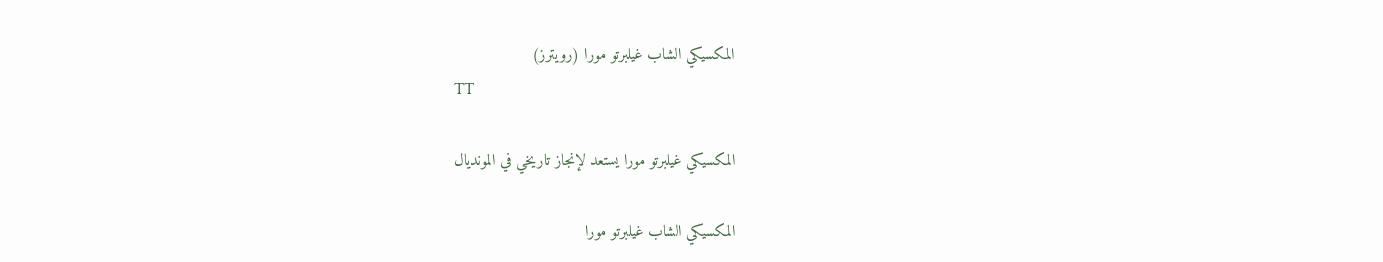المكسيكي الشاب غيلبرتو مورا (رويترز)
TT

المكسيكي غيلبرتو مورا يستعد لإنجاز تاريخي في المونديال

المكسيكي الشاب غيلبرتو مورا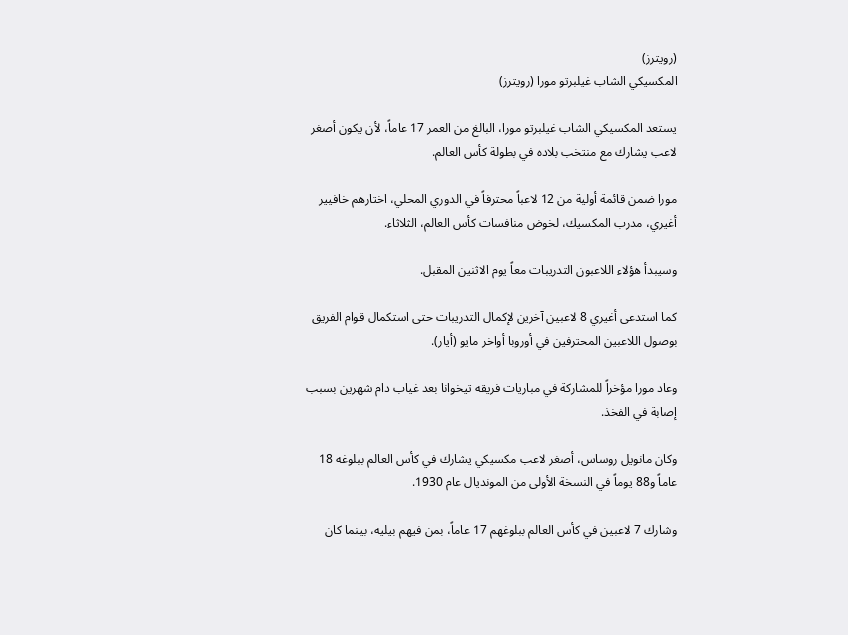(رويترز)
المكسيكي الشاب غيلبرتو مورا (رويترز)

يستعد المكسيكي الشاب غيلبرتو مورا، البالغ من العمر 17 عاماً، لأن يكون أصغر لاعب يشارك مع منتخب بلاده في بطولة كأس العالم.

مورا ضمن قائمة أولية من 12 لاعباً محترفاً في الدوري المحلي، اختارهم خافيير أغيري، مدرب المكسيك، لخوض منافسات كأس العالم، الثلاثاء.

وسيبدأ هؤلاء اللاعبون التدريبات معاً يوم الاثنين المقبل.

كما استدعى أغيري 8 لاعبين آخرين لإكمال التدريبات حتى استكمال قوام الفريق بوصول اللاعبين المحترفين في أوروبا أواخر مايو (أيار).

وعاد مورا مؤخراً للمشاركة في مباريات فريقه تيخوانا بعد غياب دام شهرين بسبب إصابة في الفخذ.

وكان مانويل روساس، أصغر لاعب مكسيكي يشارك في كأس العالم ببلوغه 18 عاماً و88 يوماً في النسخة الأولى من المونديال عام 1930.

وشارك 7 لاعبين في كأس العالم ببلوغهم 17 عاماً، بمن فيهم بيليه، بينما كان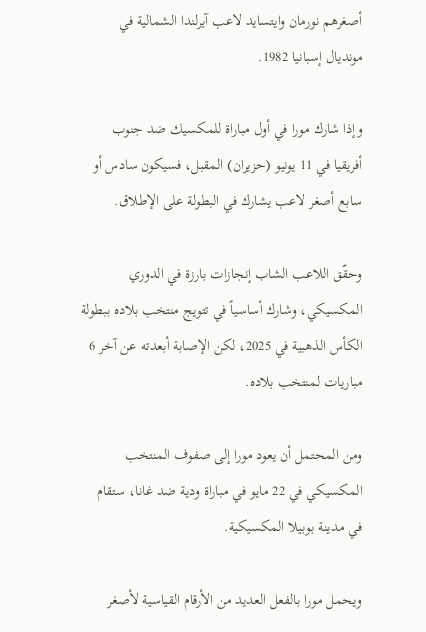أصغرهم نورمان وايتسايد لاعب آيرلندا الشمالية في مونديال إسبانيا 1982.

وإذا شارك مورا في أول مباراة للمكسيك ضد جنوب أفريقيا في 11 يونيو (حزيران) المقبل، فسيكون سادس أو سابع أصغر لاعب يشارك في البطولة على الإطلاق.

وحقّق اللاعب الشاب إنجازات بارزة في الدوري المكسيكي، وشارك أساسياً في تتويج منتخب بلاده ببطولة الكأس الذهبية في 2025، لكن الإصابة أبعدته عن آخر 6 مباريات لمنتخب بلاده.

ومن المحتمل أن يعود مورا إلى صفوف المنتخب المكسيكي في 22 مايو في مباراة ودية ضد غانا، ستقام في مدينة بوبيلا المكسيكية.

ويحمل مورا بالفعل العديد من الأرقام القياسية لأصغر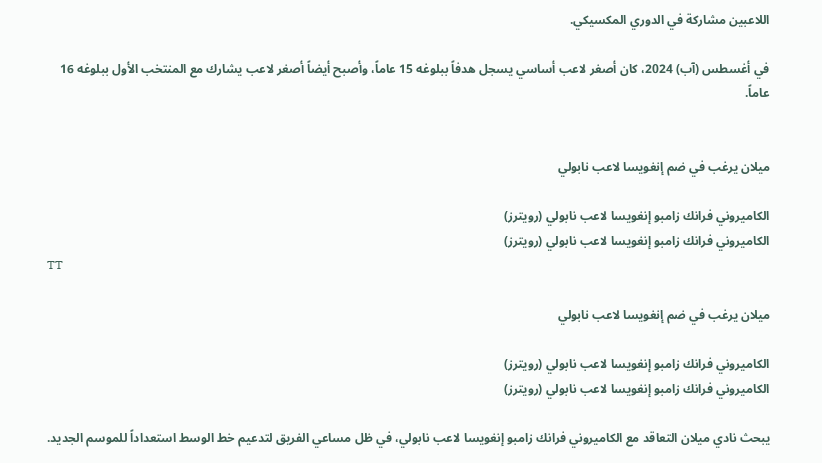اللاعبين مشاركة في الدوري المكسيكي.

في أغسطس (آب) 2024، كان أصغر لاعب أساسي يسجل هدفاً ببلوغه 15 عاماً، وأصبح أيضاً أصغر لاعب يشارك مع المنتخب الأول ببلوغه 16 عاماً.


ميلان يرغب في ضم إنغويسا لاعب نابولي

الكاميروني فرانك زامبو إنغويسا لاعب نابولي (رويترز)
الكاميروني فرانك زامبو إنغويسا لاعب نابولي (رويترز)
TT

ميلان يرغب في ضم إنغويسا لاعب نابولي

الكاميروني فرانك زامبو إنغويسا لاعب نابولي (رويترز)
الكاميروني فرانك زامبو إنغويسا لاعب نابولي (رويترز)

يبحث نادي ميلان التعاقد مع الكاميروني فرانك زامبو إنغويسا لاعب نابولي، في ظل مساعي الفريق لتدعيم خط الوسط استعداداً للموسم الجديد.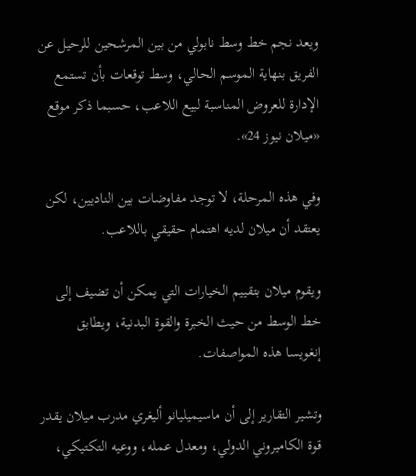ويعد نجم خط وسط نابولي من بين المرشحين للرحيل عن الفريق بنهاية الموسم الحالي، وسط توقعات بأن تستمع الإدارة للعروض المناسبة لبيع اللاعب، حسبما ذكر موقع «ميلان نيوز 24».

وفي هذه المرحلة، لا توجد مفاوضات بين الناديين، لكن يعتقد أن ميلان لديه اهتمام حقيقي باللاعب.

ويقوم ميلان بتقييم الخيارات التي يمكن أن تضيف إلى خط الوسط من حيث الخبرة والقوة البدنية، ويطابق إنغويسا هذه المواصفات.

وتشير التقارير إلى أن ماسيميليانو أليغري مدرب ميلان يقدر قوة الكاميروني الدولي، ومعدل عمله، ووعيه التكتيكي،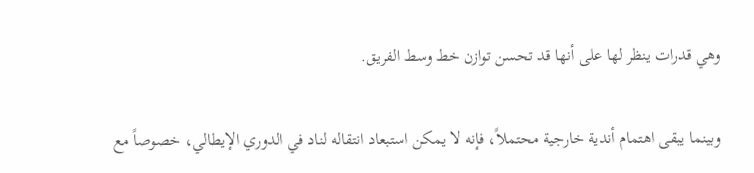وهي قدرات ينظر لها على أنها قد تحسن توازن خط وسط الفريق.

وبينما يبقى اهتمام أندية خارجية محتملاً، فإنه لا يمكن استبعاد انتقاله لناد في الدوري الإيطالي، خصوصاً مع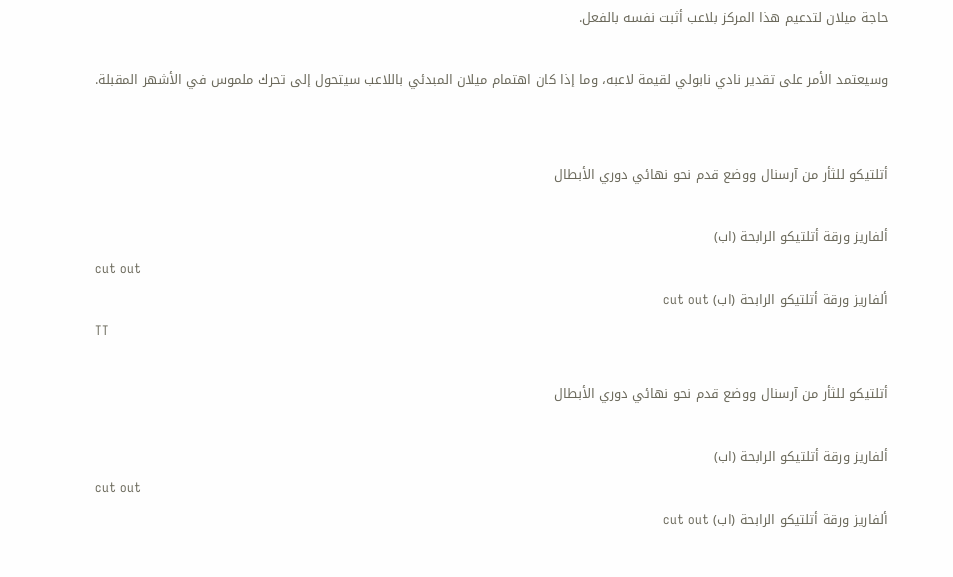حاجة ميلان لتدعيم هذا المركز بلاعب أثبت نفسه بالفعل.

وسيعتمد الأمر على تقدير نادي نابولي لقيمة لاعبه، وما إذا كان اهتمام ميلان المبدئي باللاعب سيتحول إلى تحرك ملموس في الأشهر المقبلة.


أتلتيكو للثأر من آرسنال ووضع قدم نحو نهائي دوري الأبطال

ألفاريز ورقة أتلتيكو الرابحة (اب)
cut out
ألفاريز ورقة أتلتيكو الرابحة (اب) cut out
TT

أتلتيكو للثأر من آرسنال ووضع قدم نحو نهائي دوري الأبطال

ألفاريز ورقة أتلتيكو الرابحة (اب)
cut out
ألفاريز ورقة أتلتيكو الرابحة (اب) cut out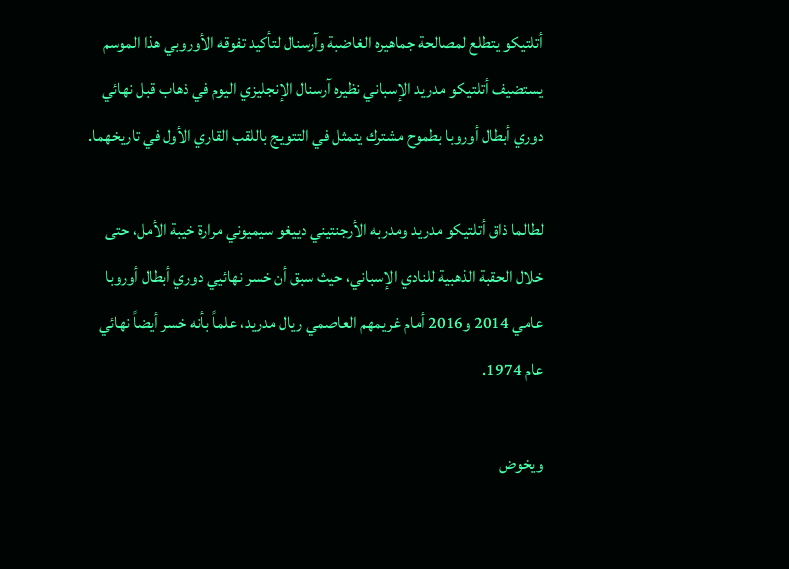أتلتيكو يتطلع لمصالحة جماهيره الغاضبة وآرسنال لتأكيد تفوقه الأوروبي هذا الموسم يستضيف أتلتيكو مدريد الإسباني نظيره آرسنال الإنجليزي اليوم في ذهاب قبل نهائي دوري أبطال أوروبا بطموح مشترك يتمثل في التتويج باللقب القاري الأول في تاريخهما.

لطالما ذاق أتلتيكو مدريد ومدربه الأرجنتيني دييغو سيميوني مرارة خيبة الأمل، حتى خلال الحقبة الذهبية للنادي الإسباني، حيث سبق أن خسر نهائيي دوري أبطال أوروبا عامي 2014 و2016 أمام غريمهم العاصمي ريال مدريد، علماً بأنه خسر أيضاً نهائي عام 1974.

ويخوض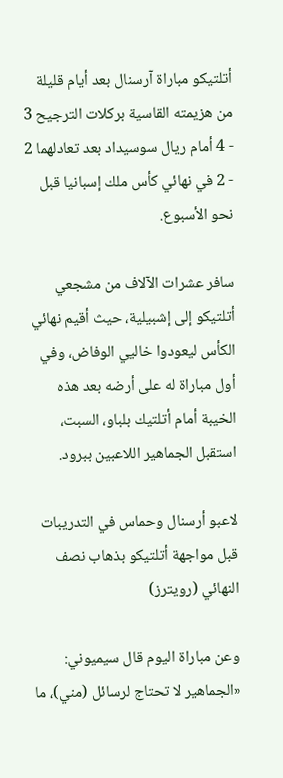أتلتيكو مباراة آرسنال بعد أيام قليلة من هزيمته القاسية بركلات الترجيح 3 - 4 أمام ريال سوسيداد بعد تعادلهما 2 - 2 في نهائي كأس ملك إسبانيا قبل نحو الأسبوع.

سافر عشرات الآلاف من مشجعي أتلتيكو إلى إشبيلية، حيث أقيم نهائي الكأس ليعودوا خاليي الوفاض، وفي أول مباراة له على أرضه بعد هذه الخيبة أمام أتلتيك بلباو، السبت، استقبل الجماهير اللاعبين ببرود.

لاعبو أرسنال وحماس في التدريبات قبل مواجهة أتلتيكو بذهاب نصف النهائي (رويترز)

وعن مباراة اليوم قال سيميوني: «الجماهير لا تحتاج لرسائل (مني)، ما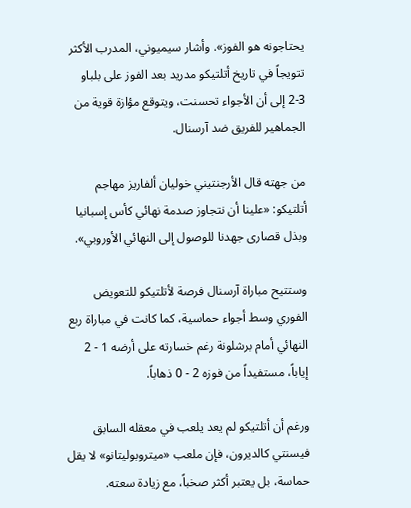يحتاجونه هو الفوز». وأشار سيميوني، المدرب الأكثر تتويجاً في تاريخ أتلتيكو مدريد بعد الفوز على بلباو 3-2 إلى أن الأجواء تحسنت، ويتوقع مؤازة قوية من الجماهير للفريق ضد آرسنال.

من جهته قال الأرجنتيني خوليان ألفاريز مهاجم أتلتيكو: «علينا أن نتجاوز صدمة نهائي كأس إسبانيا وبذل قصارى جهدنا للوصول إلى النهائي الأوروبي».

وستتيح مباراة آرسنال فرصة لأتلتيكو للتعويض الفوري وسط أجواء حماسية، كما كانت في مباراة ربع النهائي أمام برشلونة رغم خسارته على أرضه 1 - 2 إياباً، مستفيداً من فوزه 2 - 0 ذهاباً.

ورغم أن أتلتيكو لم يعد يلعب في معقله السابق فيسنتي كالديرون، فإن ملعب «ميتروبوليتانو» لا يقل حماسة، بل يعتبر أكثر صخباً، مع زيادة سعته.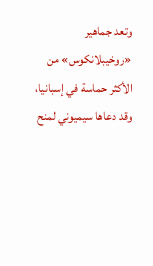وتعد جماهير «روخيبلانكوس» من الأكثر حماسة في إسبانيا، وقد دعاها سيميوني لمنح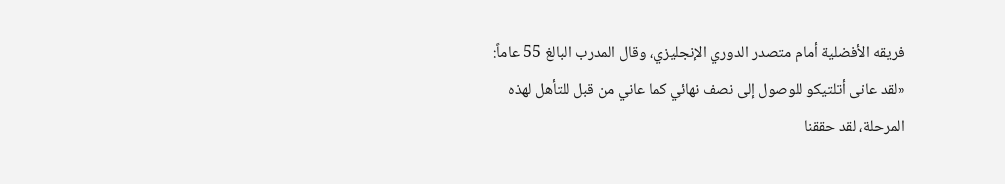فريقه الأفضلية أمام متصدر الدوري الإنجليزي، وقال المدرب البالغ 55 عاماً: «لقد عانى أتلتيكو للوصول إلى نصف نهائي كما عاني من قبل للتأهل لهذه المرحلة، لقد حققنا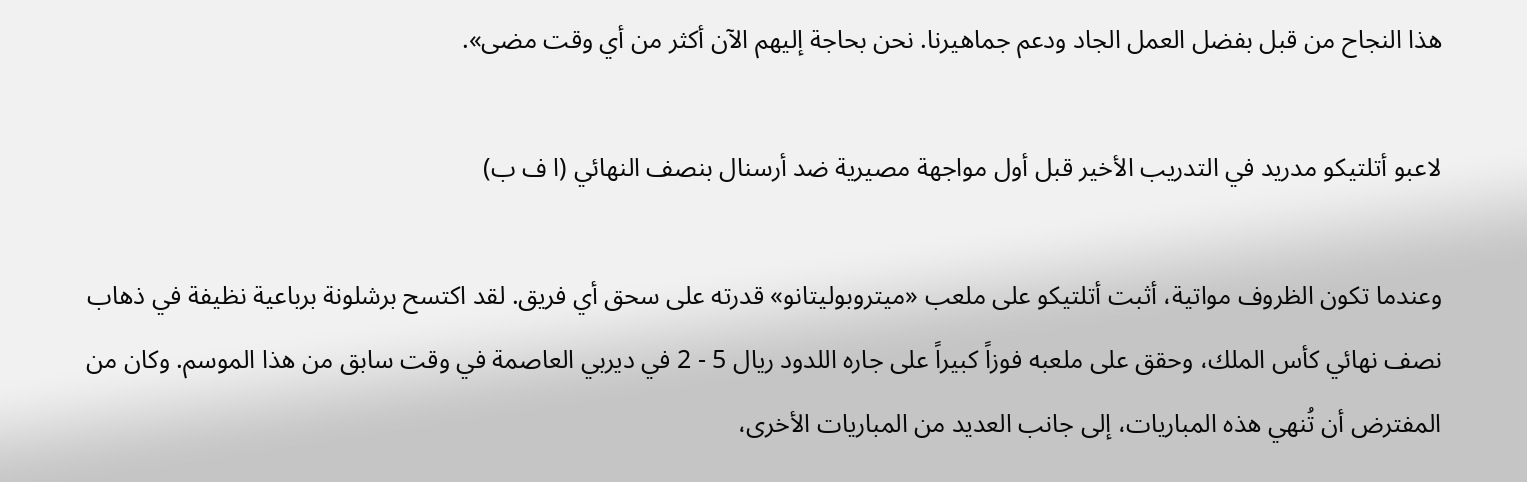هذا النجاح من قبل بفضل العمل الجاد ودعم جماهيرنا. نحن بحاجة إليهم الآن أكثر من أي وقت مضى».

لاعبو أتلتيكو مدريد في التدريب الأخير قبل أول مواجهة مصيرية ضد أرسنال بنصف النهائي (ا ف ب)

وعندما تكون الظروف مواتية، أثبت أتلتيكو على ملعب «ميتروبوليتانو» قدرته على سحق أي فريق. لقد اكتسح برشلونة برباعية نظيفة في ذهاب نصف نهائي كأس الملك، وحقق على ملعبه فوزاً كبيراً على جاره اللدود ريال 5 - 2 في ديربي العاصمة في وقت سابق من هذا الموسم. وكان من المفترض أن تُنهي هذه المباريات، إلى جانب العديد من المباريات الأخرى،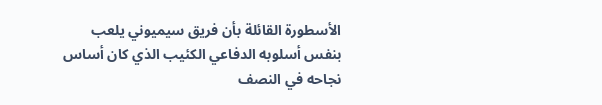الأسطورة القائلة بأن فريق سيميوني يلعب بنفس أسلوبه الدفاعي الكئيب الذي كان أساس نجاحه في النصف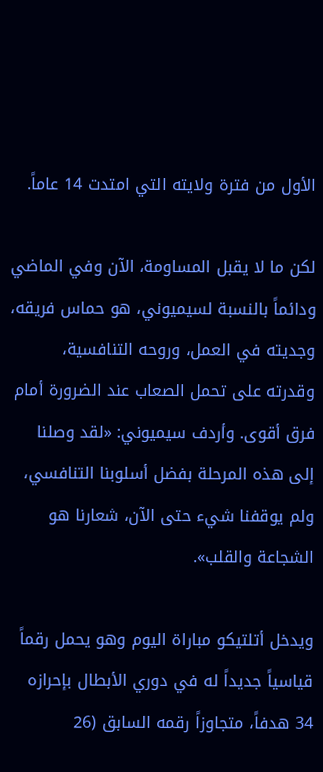الأول من فترة ولايته التي امتدت 14 عاماً.

لكن ما لا يقبل المساومة، الآن وفي الماضي ودائماً بالنسبة لسيميوني، هو حماس فريقه، وجديته في العمل، وروحه التنافسية، وقدرته على تحمل الصعاب عند الضرورة أمام فرق أقوى. وأردف سيميوني: «لقد وصلنا إلى هذه المرحلة بفضل أسلوبنا التنافسي، ولم يوقفنا شيء حتى الآن، شعارنا هو الشجاعة والقلب».

ويدخل أتلتيكو مباراة اليوم وهو يحمل رقماً قياسياً جديداً له في دوري الأبطال بإحرازه 34 هدفاً، متجاوزاً رقمه السابق (26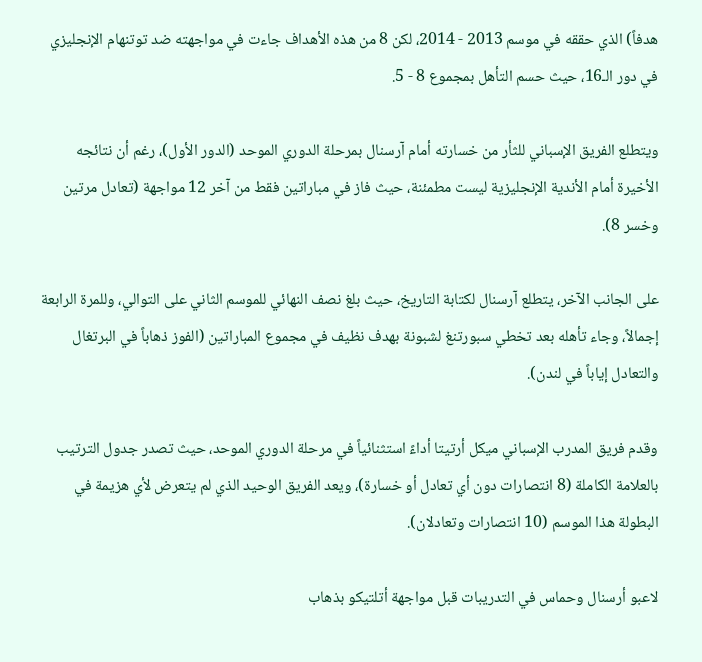هدفاً) الذي حققه في موسم 2013 - 2014، لكن 8 من هذه الأهداف جاءت في مواجهته ضد توتنهام الإنجليزي في دور الـ16، حيث حسم التأهل بمجموع 8 - 5.

ويتطلع الفريق الإسباني للثأر من خسارته أمام آرسنال بمرحلة الدوري الموحد (الدور الأول)، رغم أن نتائجه الأخيرة أمام الأندية الإنجليزية ليست مطمئنة، حيث فاز في مباراتين فقط من آخر 12 مواجهة (تعادل مرتين وخسر 8).

على الجانب الآخر، يتطلع آرسنال لكتابة التاريخ، حيث بلغ نصف النهائي للموسم الثاني على التوالي، وللمرة الرابعة إجمالاً، وجاء تأهله بعد تخطي سبورتنغ لشبونة بهدف نظيف في مجموع المباراتين (الفوز ذهاباً في البرتغال والتعادل إياباً في لندن).

وقدم فريق المدرب الإسباني ميكل أرتيتا أداءً استثنائياً في مرحلة الدوري الموحد، حيث تصدر جدول الترتيب بالعلامة الكاملة (8 انتصارات دون أي تعادل أو خسارة)، ويعد الفريق الوحيد الذي لم يتعرض لأي هزيمة في البطولة هذا الموسم (10 انتصارات وتعادلان).

لاعبو أرسنال وحماس في التدريبات قبل مواجهة أتلتيكو بذهاب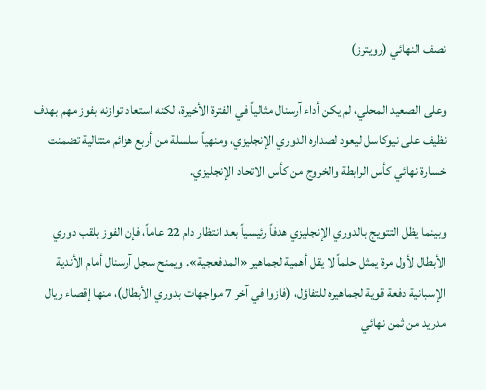نصف النهائي (رويترز)

وعلى الصعيد المحلي، لم يكن أداء آرسنال مثالياً في الفترة الأخيرة، لكنه استعاد توازنه بفوز مهم بهدف نظيف على نيوكاسل ليعود لصداره الدوري الإنجليزي، ومنهياً سلسلة من أربع هزائم متتالية تضمنت خسارة نهائي كأس الرابطة والخروج من كأس الاتحاد الإنجليزي.

وبينما يظل التتويج بالدوري الإنجليزي هدفاً رئيسياً بعد انتظار دام 22 عاماً، فإن الفوز بلقب دوري الأبطال لأول مرة يمثل حلماً لا يقل أهمية لجماهير «المدفعجية». ويمنح سجل آرسنال أمام الأندية الإسبانية دفعة قوية لجماهيره للتفاؤل، (فازوا في آخر 7 مواجهات بدوري الأبطال)، منها إقصاء ريال مدريد من ثمن نهائي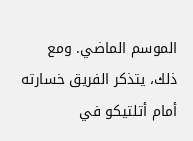الموسم الماضي. ومع ذلك، يتذكر الفريق خسارته أمام أتلتيكو في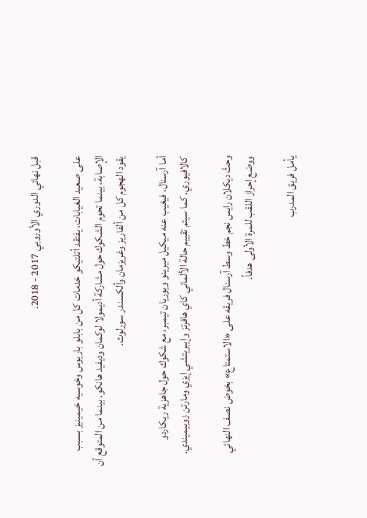قبل نهائي الدوري الأوروبي 2017 - 2018.

على صعيد الغيابات، يفتقد أتلتيكو خدمات كل من بابلو باريوس وخوسيه خيمينيز بسبب الإصابة، بينما تحوم الشكوك حول مشاركة أديمولا لوكمان وديفيد هانكو. بينما من المتوقع أن يقود الهجوم كل من ألفاريز وغريزمان وألكسندر سورلوث.

أما آرسنال، فيغيب عنه ميكيل ميرينو ويوريان تيمبر، مع شكوك حول جاهزية ريكاردو كالافيوري. كما سيتم تقييم حالة الألماني كاي هافرتز وإيبريتشي إيزي ومارتن زوبيميندي.

وحثّ ديكلان رايس نجم خط وسط آرسنال فريقه على «الاستمتاع» بخوض نصف النهائي ووضع إحراز اللقب للمرة الأولى هدفاً.

يأمل فريق المدرب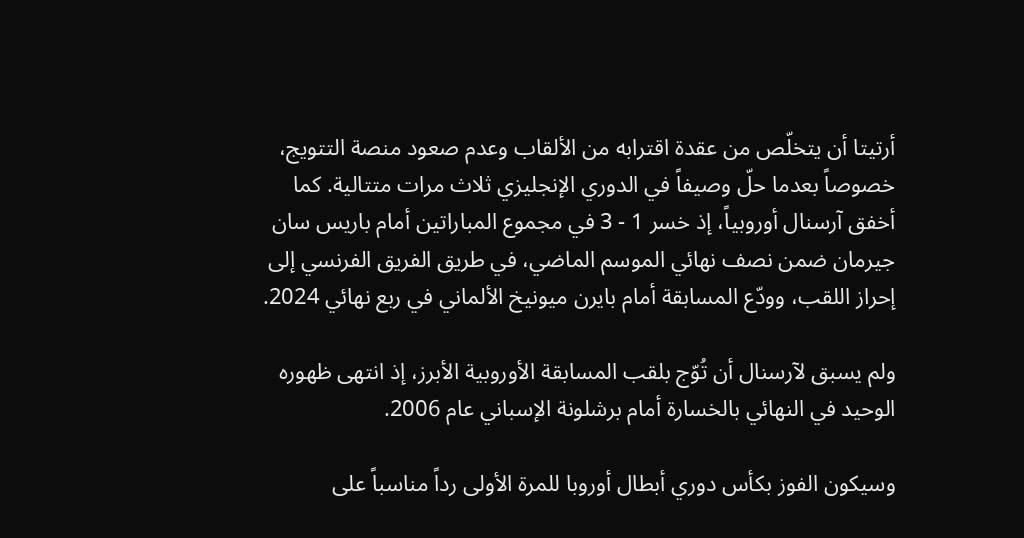أرتيتا أن يتخلّص من عقدة اقترابه من الألقاب وعدم صعود منصة التتويج، خصوصاً بعدما حلّ وصيفاً في الدوري الإنجليزي ثلاث مرات متتالية. كما أخفق آرسنال أوروبياً، إذ خسر 1 - 3 في مجموع المباراتين أمام باريس سان جيرمان ضمن نصف نهائي الموسم الماضي، في طريق الفريق الفرنسي إلى إحراز اللقب، وودّع المسابقة أمام بايرن ميونيخ الألماني في ربع نهائي 2024.

ولم يسبق لآرسنال أن تُوّج بلقب المسابقة الأوروبية الأبرز، إذ انتهى ظهوره الوحيد في النهائي بالخسارة أمام برشلونة الإسباني عام 2006.

وسيكون الفوز بكأس دوري أبطال أوروبا للمرة الأولى رداً مناسباً على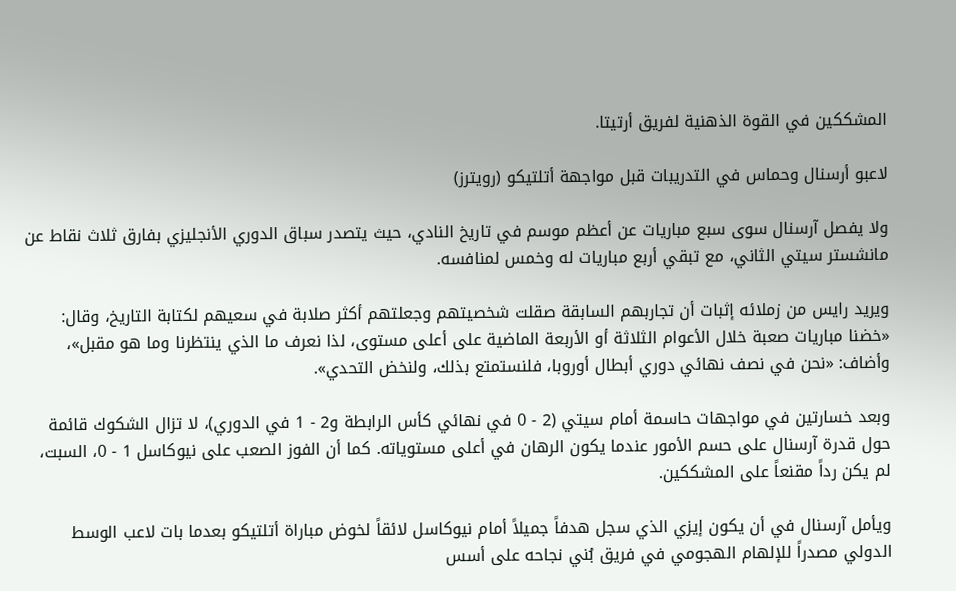المشككين في القوة الذهنية لفريق أرتيتا.

لاعبو أرسنال وحماس في التدريبات قبل مواجهة أتلتيكو (رويترز)

ولا يفصل آرسنال سوى سبع مباريات عن أعظم موسم في تاريخ النادي، حيث يتصدر سباق الدوري الأنجليزي بفارق ثلاث نقاط عن مانشستر سيتي الثاني، مع تبقي أربع مباريات له وخمس لمنافسه.

ويريد رايس من زملائه إثبات أن تجاربهم السابقة صقلت شخصيتهم وجعلتهم أكثر صلابة في سعيهم لكتابة التاريخ، وقال: «خضنا مباريات صعبة خلال الأعوام الثلاثة أو الأربعة الماضية على أعلى مستوى، لذا نعرف ما الذي ينتظرنا وما هو مقبل»، وأضاف: «نحن في نصف نهائي دوري أبطال أوروبا، فلنستمتع بذلك، ولنخض التحدي».

وبعد خسارتين في مواجهات حاسمة أمام سيتي (2 - 0 في نهائي كأس الرابطة و2 - 1 في الدوري)، لا تزال الشكوك قائمة حول قدرة آرسنال على حسم الأمور عندما يكون الرهان في أعلى مستوياته. كما أن الفوز الصعب على نيوكاسل 1 - 0، السبت، لم يكن رداً مقنعاً على المشككين.

ويأمل آرسنال في أن يكون إيزي الذي سجل هدفاً جميلاً أمام نيوكاسل لائقاً لخوض مباراة أتلتيكو بعدما بات لاعب الوسط الدولي مصدراً للإلهام الهجومي في فريق بُني نجاحه على أسس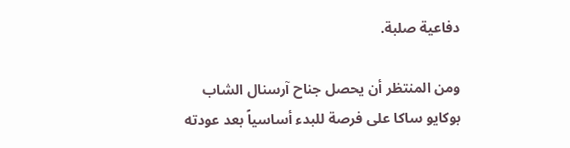دفاعية صلبة.

ومن المنتظر أن يحصل جناح آرسنال الشاب بوكايو ساكا على فرصة للبدء أساسياً بعد عودته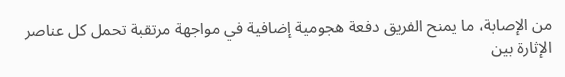من الإصابة، ما يمنح الفريق دفعة هجومية إضافية في مواجهة مرتقبة تحمل كل عناصر الإثارة بين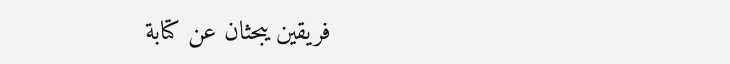فريقين يبحثان عن كتابة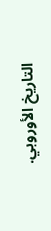التاريخ الأوروبي.